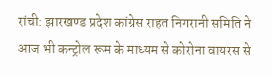रांची: झारखण्ड प्रदेश कांग्रेस राहत निगरानी समिति ने आज भी कन्ट्रोल रूम के माध्यम से कोरोना वायरस से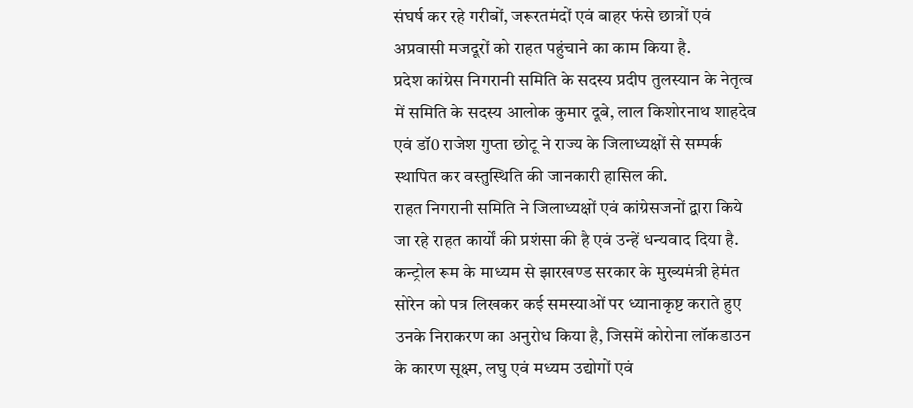संघर्ष कर रहे गरीबों, जरूरतमंदों एवं बाहर फंसे छात्रों एवं अप्रवासी मजदूरों को राहत पहुंचाने का काम किया है.
प्रदेश कांग्रेस निगरानी समिति के सदस्य प्रदीप तुलस्यान के नेतृत्व में समिति के सदस्य आलोक कुमार दूबे, लाल किशोरनाथ शाहदेव एवं डॉ0 राजेश गुप्ता छोटू ने राज्य के जिलाध्यक्षों से सम्पर्क स्थापित कर वस्तुस्थिति की जानकारी हासिल की.
राहत निगरानी समिति ने जिलाध्यक्षों एवं कांग्रेसजनों द्वारा किये जा रहे राहत कार्यों की प्रशंसा की है एवं उन्हें धन्यवाद दिया है. कन्ट्रोल रूम के माध्यम से झारखण्ड सरकार के मुख्यमंत्री हेमंत सोरेन को पत्र लिखकर कई समस्याओं पर ध्यानाकृष्ट कराते हुए उनके निराकरण का अनुरोध किया है, जिसमें कोरोना लॉकडाउन के कारण सूक्ष्म, लघु एवं मध्यम उद्योगों एवं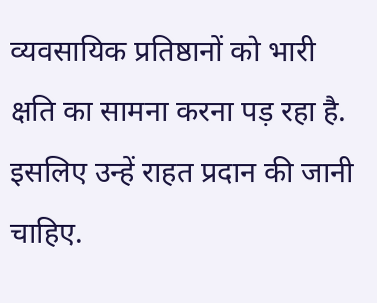व्यवसायिक प्रतिष्ठानों को भारी क्षति का सामना करना पड़ रहा है. इसलिए उन्हें राहत प्रदान की जानी चाहिए.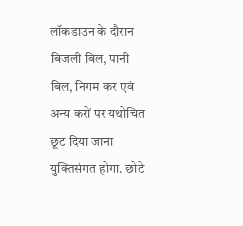लॉकडाउन के दौरान बिजली बिल, पानी बिल, निगम कर एवं अन्य करों पर यथोचित छूट दिया जाना युक्तिसंगत होगा. छोटे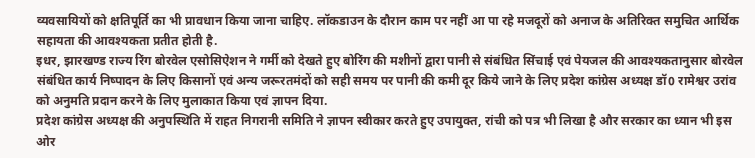व्यवसायियों को क्षतिपूर्ति का भी प्रावधान किया जाना चाहिए. लॉकडाउन के दौरान काम पर नहीं आ पा रहे मजदूरों को अनाज के अतिरिक्त समुचित आर्थिक सहायता की आवश्यकता प्रतीत होती है.
इधर, झारखण्ड राज्य रिंग बोरवेल एसोसिऐशन ने गर्मी को देखते हुए बोरिंग की मशीनों द्वारा पानी से संबंधित सिंचाई एवं पेयजल की आवश्यकतानुसार बोरवेल संबंधित कार्य निष्पादन के लिए किसानों एवं अन्य जरूरतमंदों को सही समय पर पानी की कमी दूर किये जाने के लिए प्रदेश कांग्रेस अध्यक्ष डॉ0 रामेश्वर उरांव को अनुमति प्रदान करने के लिए मुलाकात किया एवं ज्ञापन दिया.
प्रदेश कांग्रेस अध्यक्ष की अनुपस्थिति में राहत निगरानी समिति ने ज्ञापन स्वीकार करते हुए उपायुक्त, रांची को पत्र भी लिखा है और सरकार का ध्यान भी इस ओर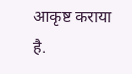आकृष्ट कराया है.